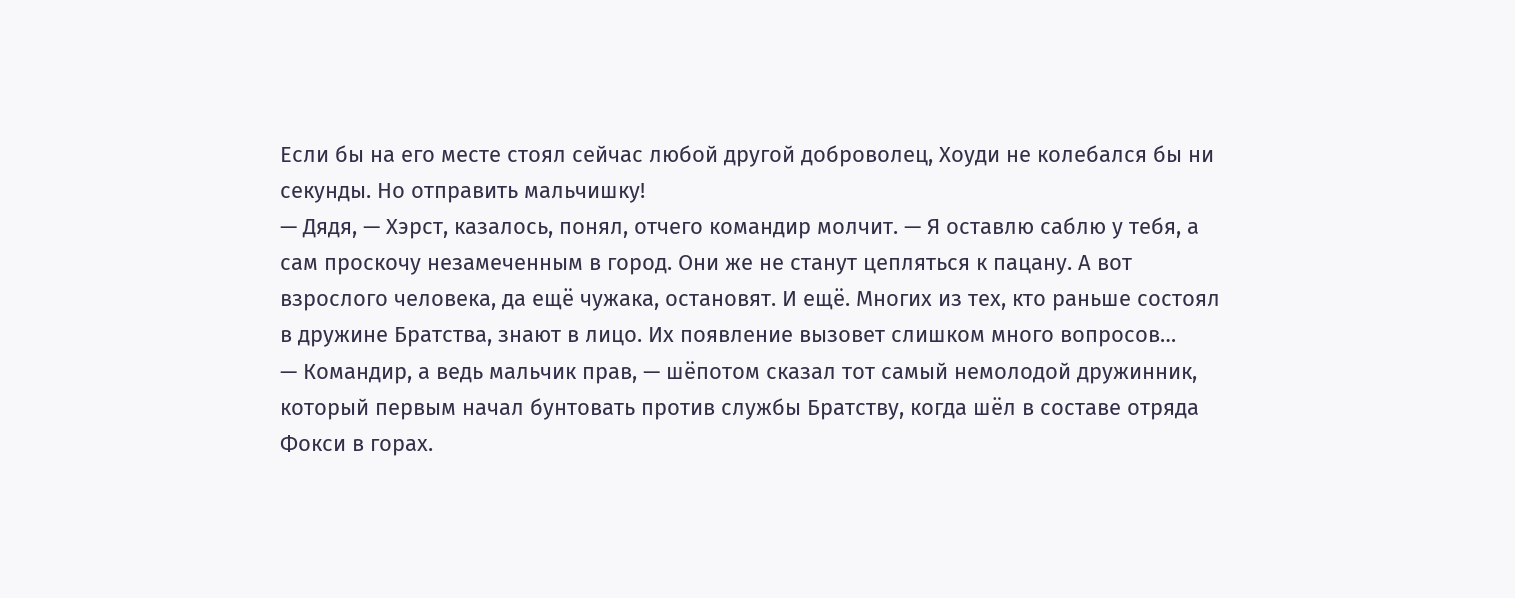Если бы на его месте стоял сейчас любой другой доброволец, Хоуди не колебался бы ни секунды. Но отправить мальчишку!
— Дядя, — Хэрст, казалось, понял, отчего командир молчит. — Я оставлю саблю у тебя, а сам проскочу незамеченным в город. Они же не станут цепляться к пацану. А вот взрослого человека, да ещё чужака, остановят. И ещё. Многих из тех, кто раньше состоял в дружине Братства, знают в лицо. Их появление вызовет слишком много вопросов…
— Командир, а ведь мальчик прав, — шёпотом сказал тот самый немолодой дружинник, который первым начал бунтовать против службы Братству, когда шёл в составе отряда Фокси в горах.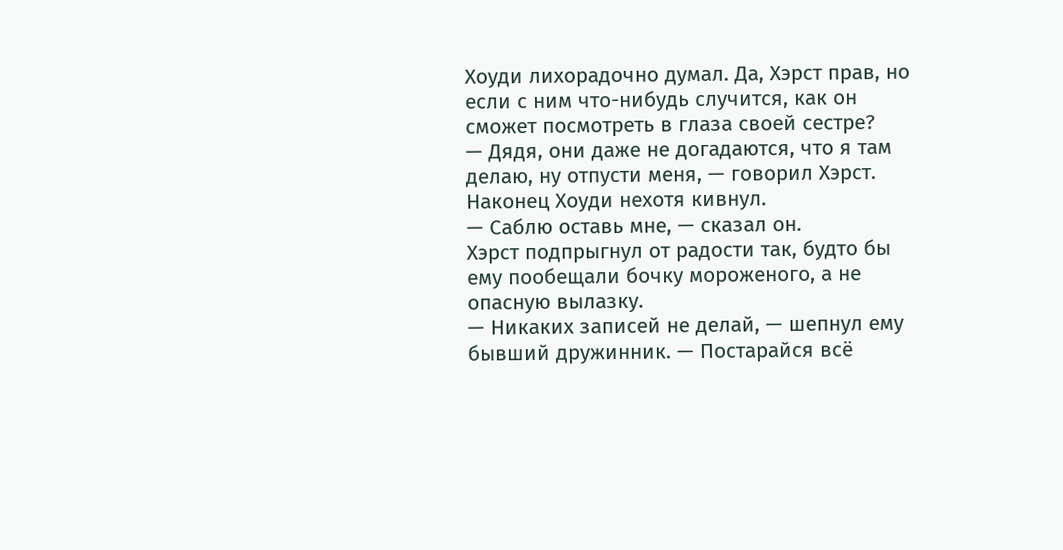Хоуди лихорадочно думал. Да, Хэрст прав, но если с ним что-нибудь случится, как он сможет посмотреть в глаза своей сестре?
— Дядя, они даже не догадаются, что я там делаю, ну отпусти меня, — говорил Хэрст.
Наконец Хоуди нехотя кивнул.
— Саблю оставь мне, — сказал он.
Хэрст подпрыгнул от радости так, будто бы ему пообещали бочку мороженого, а не опасную вылазку.
— Никаких записей не делай, — шепнул ему бывший дружинник. — Постарайся всё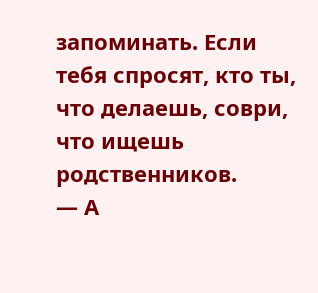запоминать. Если тебя спросят, кто ты, что делаешь, соври, что ищешь родственников.
— А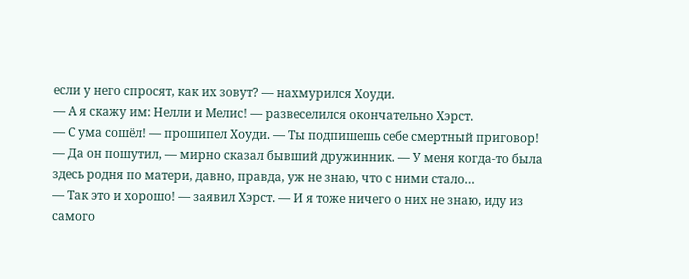если у него спросят, как их зовут? — нахмурился Хоуди.
— А я скажу им: Нелли и Мелис! — развеселился окончательно Хэрст.
— С ума сошёл! — прошипел Хоуди. — Ты подпишешь себе смертный приговор!
— Да он пошутил, — мирно сказал бывший дружинник. — У меня когда-то была здесь родня по матери, давно, правда, уж не знаю, что с ними стало…
— Так это и хорошо! — заявил Хэрст. — И я тоже ничего о них не знаю, иду из самого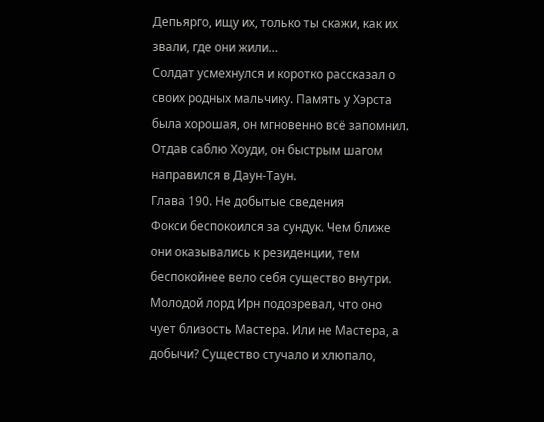Депьярго, ищу их, только ты скажи, как их звали, где они жили…
Солдат усмехнулся и коротко рассказал о своих родных мальчику. Память у Хэрста была хорошая, он мгновенно всё запомнил. Отдав саблю Хоуди, он быстрым шагом направился в Даун-Таун.
Глава 190. Не добытые сведения
Фокси беспокоился за сундук. Чем ближе они оказывались к резиденции, тем беспокойнее вело себя существо внутри. Молодой лорд Ирн подозревал, что оно чует близость Мастера. Или не Мастера, а добычи? Существо стучало и хлюпало,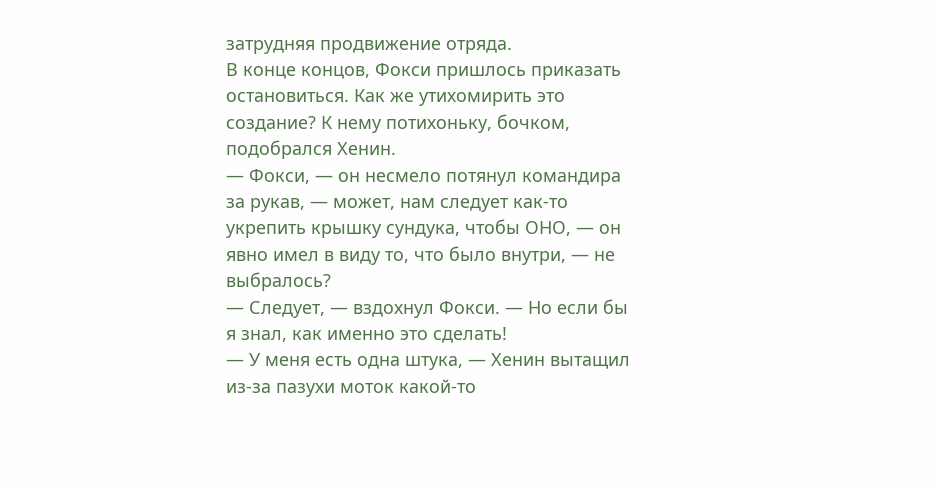затрудняя продвижение отряда.
В конце концов, Фокси пришлось приказать остановиться. Как же утихомирить это создание? К нему потихоньку, бочком, подобрался Хенин.
— Фокси, — он несмело потянул командира за рукав, — может, нам следует как-то укрепить крышку сундука, чтобы ОНО, — он явно имел в виду то, что было внутри, — не выбралось?
— Следует, — вздохнул Фокси. — Но если бы я знал, как именно это сделать!
— У меня есть одна штука, — Хенин вытащил из-за пазухи моток какой-то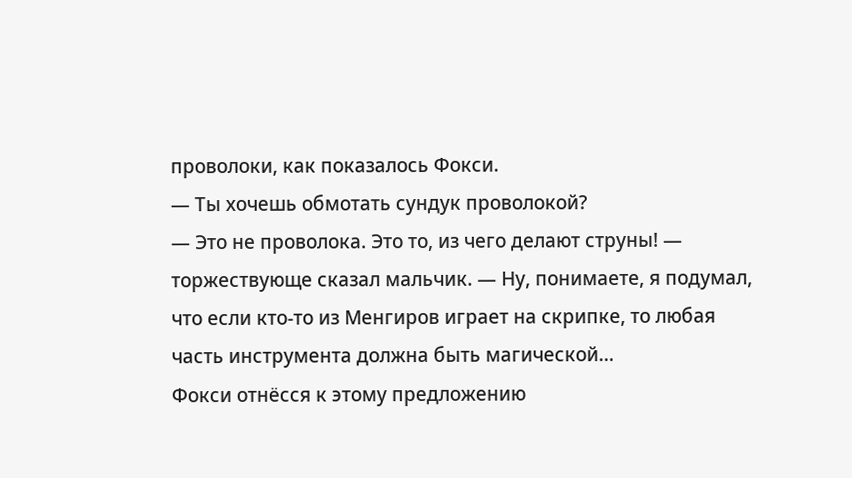проволоки, как показалось Фокси.
— Ты хочешь обмотать сундук проволокой?
— Это не проволока. Это то, из чего делают струны! — торжествующе сказал мальчик. — Ну, понимаете, я подумал, что если кто-то из Менгиров играет на скрипке, то любая часть инструмента должна быть магической…
Фокси отнёсся к этому предложению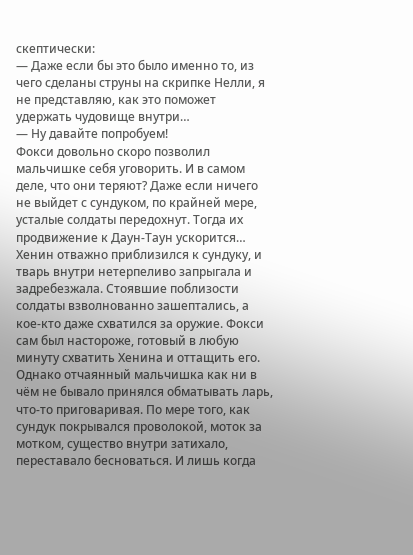скептически:
— Даже если бы это было именно то, из чего сделаны струны на скрипке Нелли, я не представляю, как это поможет удержать чудовище внутри…
— Ну давайте попробуем!
Фокси довольно скоро позволил мальчишке себя уговорить. И в самом деле, что они теряют? Даже если ничего не выйдет с сундуком, по крайней мере, усталые солдаты передохнут. Тогда их продвижение к Даун-Таун ускорится…
Хенин отважно приблизился к сундуку, и тварь внутри нетерпеливо запрыгала и задребезжала. Стоявшие поблизости солдаты взволнованно зашептались, а кое-кто даже схватился за оружие. Фокси сам был настороже, готовый в любую минуту схватить Хенина и оттащить его.
Однако отчаянный мальчишка как ни в чём не бывало принялся обматывать ларь, что-то приговаривая. По мере того, как сундук покрывался проволокой, моток за мотком, существо внутри затихало, переставало бесноваться. И лишь когда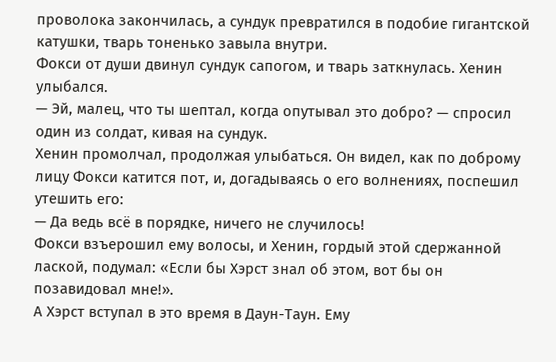проволока закончилась, а сундук превратился в подобие гигантской катушки, тварь тоненько завыла внутри.
Фокси от души двинул сундук сапогом, и тварь заткнулась. Хенин улыбался.
— Эй, малец, что ты шептал, когда опутывал это добро? — спросил один из солдат, кивая на сундук.
Хенин промолчал, продолжая улыбаться. Он видел, как по доброму лицу Фокси катится пот, и, догадываясь о его волнениях, поспешил утешить его:
— Да ведь всё в порядке, ничего не случилось!
Фокси взъерошил ему волосы, и Хенин, гордый этой сдержанной лаской, подумал: «Если бы Хэрст знал об этом, вот бы он позавидовал мне!».
А Хэрст вступал в это время в Даун-Таун. Ему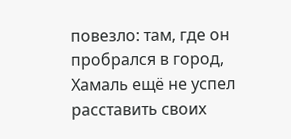повезло: там, где он пробрался в город, Хамаль ещё не успел расставить своих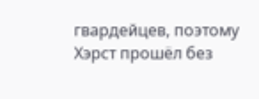гвардейцев, поэтому Хэрст прошёл без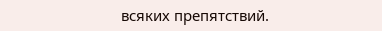всяких препятствий.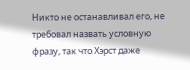Никто не останавливал его, не требовал назвать условную фразу, так что Хэрст даже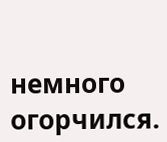немного огорчился.